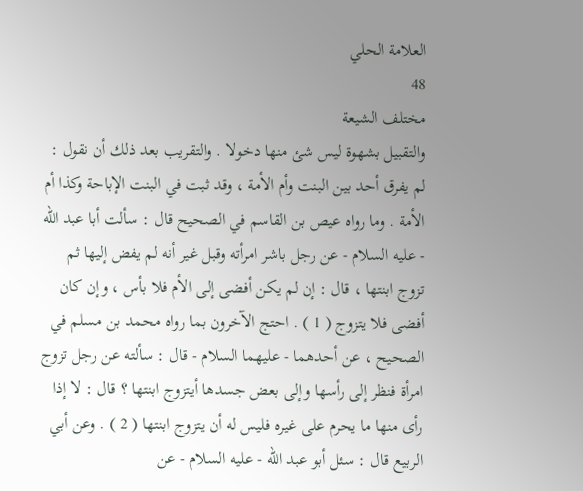العلامة الحلي
48
مختلف الشيعة
والتقبيل بشهوة ليس شئ منها دخولا . والتقريب بعد ذلك أن نقول : لم يفرق أحد بين البنت وأم الأمة ، وقد ثبت في البنت الإباحة وكذا أم الأمة . وما رواه عيص بن القاسم في الصحيح قال : سألت أبا عبد الله - عليه السلام - عن رجل باشر امرأته وقبل غير أنه لم يفض إليها ثم تزوج ابنتها ، قال : إن لم يكن أفضى إلى الأم فلا بأس ، وإن كان أفضى فلا يتزوج ( 1 ) . احتج الآخرون بما رواه محمد بن مسلم في الصحيح ، عن أحدهما - عليهما السلام - قال : سألته عن رجل تزوج امرأة فنظر إلى رأسها وإلى بعض جسدها أيتزوج ابنتها ؟ قال : لا إذا رأى منها ما يحرم على غيره فليس له أن يتزوج ابنتها ( 2 ) . وعن أبي الربيع قال : سئل أبو عبد الله - عليه السلام - عن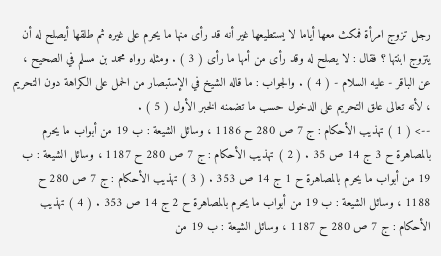رجل تزوج امرأة فمكث معها أياما لا يستطيعها غير أنه قد رأى منها ما يحرم على غيره ثم طلقها أيصلح له أن يتزوج ابنتها ؟ فقال : لا يصلح له وقد رأى من أمها ما رأى ( 3 ) . ومثله رواه محمد بن مسلم في الصحيح ، عن الباقر - عليه السلام - ( 4 ) . والجواب : ما قاله الشيخ في الإستبصار من الحمل على الكراهة دون التحريم ، لأنه تعالى علق التحريم على الدخول حسب ما تضمنه الخبر الأول ( 5 ) .
--> ( 1 ) تهذيب الأحكام : ج 7 ص 280 ح 1186 ، وسائل الشيعة : ب 19 من أبواب ما يحرم بالمصاهرة ح 3 ج 14 ص 35 . ( 2 ) تهذيب الأحكام : ج 7 ص 280 ح 1187 ، وسائل الشيعة : ب 19 من أبواب ما يحرم بالمصاهرة ح 1 ج 14 ص 353 . ( 3 ) تهذيب الأحكام : ج 7 ص 280 ح 1188 ، وسائل الشيعة : ب 19 من أبواب ما يحرم بالمصاهرة ح 2 ج 14 ص 353 . ( 4 ) تهذيب الأحكام : ج 7 ص 280 ح 1187 ، وسائل الشيعة : ب 19 من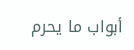أبواب ما يحرم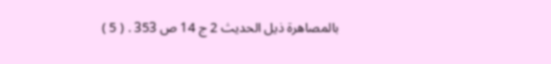بالمصاهرة ذيل الحديث 2 ج 14 ص 353 . ( 5 )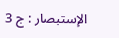الإستبصار : ج 3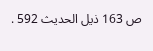ص 163 ذيل الحديث 592 .